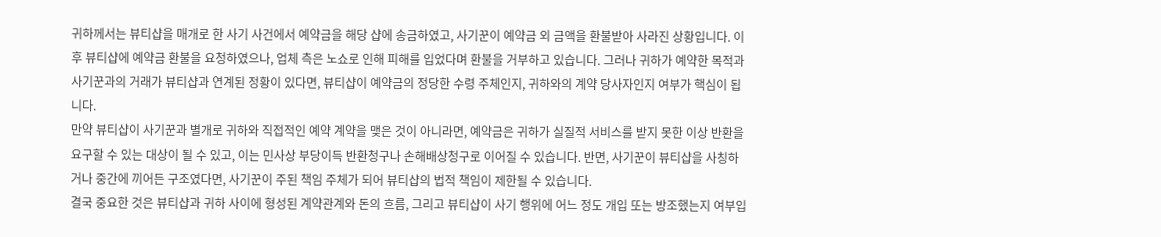귀하께서는 뷰티샵을 매개로 한 사기 사건에서 예약금을 해당 샵에 송금하였고, 사기꾼이 예약금 외 금액을 환불받아 사라진 상황입니다. 이후 뷰티샵에 예약금 환불을 요청하였으나, 업체 측은 노쇼로 인해 피해를 입었다며 환불을 거부하고 있습니다. 그러나 귀하가 예약한 목적과 사기꾼과의 거래가 뷰티샵과 연계된 정황이 있다면, 뷰티샵이 예약금의 정당한 수령 주체인지, 귀하와의 계약 당사자인지 여부가 핵심이 됩니다.
만약 뷰티샵이 사기꾼과 별개로 귀하와 직접적인 예약 계약을 맺은 것이 아니라면, 예약금은 귀하가 실질적 서비스를 받지 못한 이상 반환을 요구할 수 있는 대상이 될 수 있고, 이는 민사상 부당이득 반환청구나 손해배상청구로 이어질 수 있습니다. 반면, 사기꾼이 뷰티샵을 사칭하거나 중간에 끼어든 구조였다면, 사기꾼이 주된 책임 주체가 되어 뷰티샵의 법적 책임이 제한될 수 있습니다.
결국 중요한 것은 뷰티샵과 귀하 사이에 형성된 계약관계와 돈의 흐름, 그리고 뷰티샵이 사기 행위에 어느 정도 개입 또는 방조했는지 여부입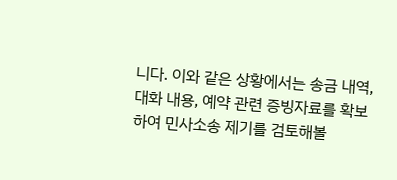니다. 이와 같은 상황에서는 송금 내역, 대화 내용, 예약 관련 증빙자료를 확보하여 민사소송 제기를 검토해볼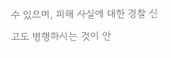수 있으며, 피해 사실에 대한 경찰 신고도 병행하시는 것이 안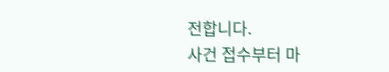전합니다.
사건 접수부터 마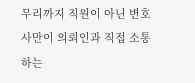무리까지 직원이 아닌 변호사만이 의뢰인과 직접 소통하는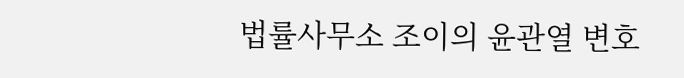법률사무소 조이의 윤관열 변호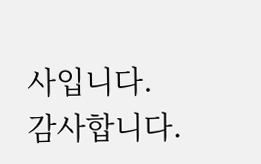사입니다.
감사합니다.